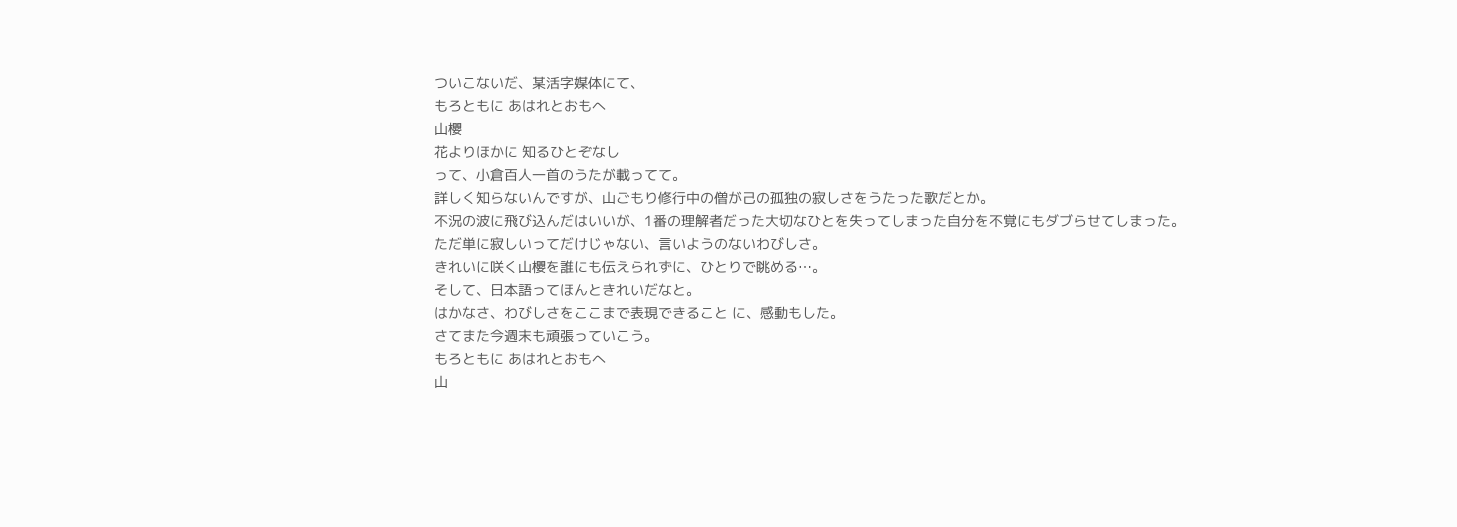ついこないだ、某活字媒体にて、
もろともに あはれとおもへ
山櫻
花よりほかに 知るひとぞなし
って、小倉百人一首のうたが載ってて。
詳しく知らないんですが、山ごもり修行中の僧が己の孤独の寂しさをうたった歌だとか。
不況の波に飛び込んだはいいが、1番の理解者だった大切なひとを失ってしまった自分を不覚にもダブらせてしまった。
ただ単に寂しいってだけじゃない、言いようのないわびしさ。
きれいに咲く山櫻を誰にも伝えられずに、ひとりで眺める…。
そして、日本語ってほんときれいだなと。
はかなさ、わびしさをここまで表現できること に、感動もした。
さてまた今週末も頑張っていこう。
もろともに あはれとおもへ
山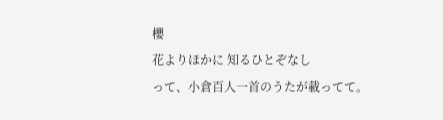櫻
花よりほかに 知るひとぞなし
って、小倉百人一首のうたが載ってて。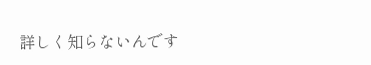詳しく知らないんです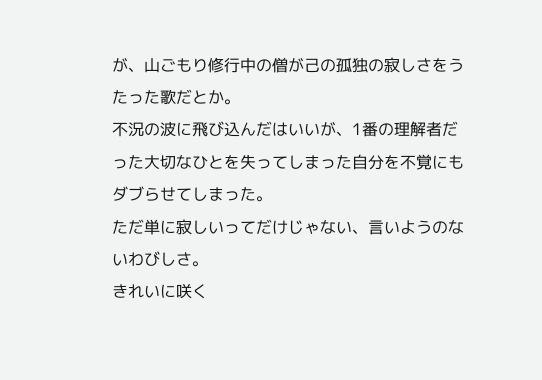が、山ごもり修行中の僧が己の孤独の寂しさをうたった歌だとか。
不況の波に飛び込んだはいいが、1番の理解者だった大切なひとを失ってしまった自分を不覚にもダブらせてしまった。
ただ単に寂しいってだけじゃない、言いようのないわびしさ。
きれいに咲く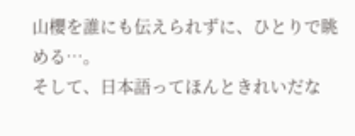山櫻を誰にも伝えられずに、ひとりで眺める…。
そして、日本語ってほんときれいだな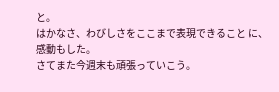と。
はかなさ、わびしさをここまで表現できること に、感動もした。
さてまた今週末も頑張っていこう。